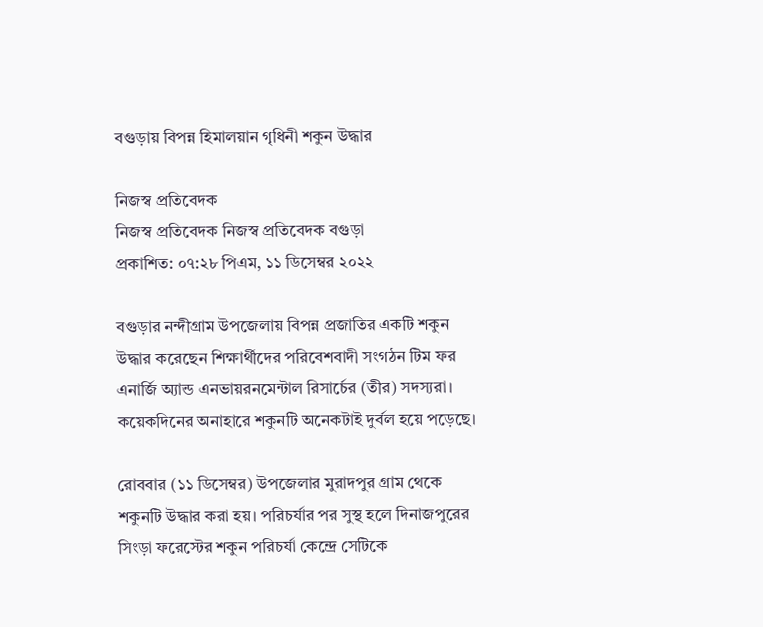বগুড়ায় বিপন্ন হিমালয়ান গৃধিনী শকুন উদ্ধার

নিজস্ব প্রতিবেদক
নিজস্ব প্রতিবেদক নিজস্ব প্রতিবেদক বগুড়া
প্রকাশিত: ০৭:২৮ পিএম, ১১ ডিসেম্বর ২০২২

বগুড়ার নন্দীগ্রাম উপজেলায় বিপন্ন প্রজাতির একটি শকুন উদ্ধার করেছেন শিক্ষার্থীদের পরিবেশবাদী সংগঠন টিম ফর এনার্জি অ্যান্ড এনভায়রনমেন্টাল রিসার্চের (তীর) সদস্যরা। কয়েকদিনের অনাহারে শকুনটি অনেকটাই দুর্বল হয়ে পড়েছে।

রোববার (১১ ডিসেম্বর) উপজেলার মুরাদপুর গ্রাম থেকে শকুনটি উদ্ধার করা হয়। পরিচর্যার পর সুস্থ হলে দিনাজপুরের সিংড়া ফরেস্টের শকুন পরিচর্যা কেন্দ্রে সেটিকে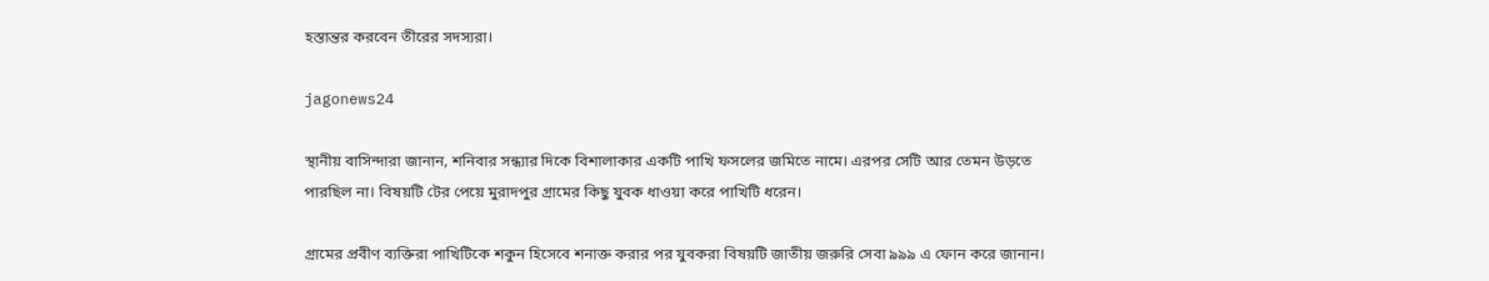হস্তান্তর করবেন তীরের সদস্যরা।

jagonews24

স্থানীয় বাসিন্দারা জানান, শনিবার সন্ধ্যার দিকে বিশালাকার একটি পাখি ফসলের জমিতে নামে। এরপর সেটি আর তেমন উড়তে পারছিল না। বিষয়টি টের পেয়ে মুরাদপুর গ্রামের কিছু যুবক ধাওয়া করে পাখিটি ধরেন।

গ্রামের প্রবীণ ব্যক্তিরা পাখিটিকে শকুন হিসেবে শনাক্ত করার পর যুবকরা বিষয়টি জাতীয় জরুরি সেবা ৯৯৯ এ ফোন করে জানান।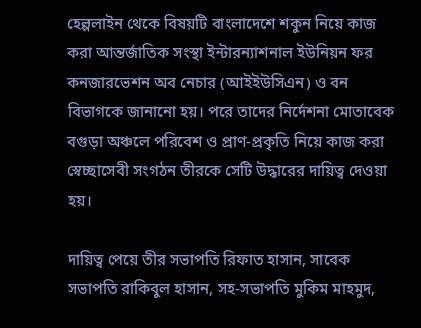হেল্পলাইন থেকে বিষয়টি বাংলাদেশে শকুন নিয়ে কাজ করা আন্তর্জাতিক সংস্থা ইন্টারন্যাশনাল ইউনিয়ন ফর কনজারভেশন অব নেচার (আইইউসিএন) ও বন বিভাগকে জানানো হয়। পরে তাদের নির্দেশনা মোতাবেক বগুড়া অঞ্চলে পরিবেশ ও প্রাণ-প্রকৃতি নিয়ে কাজ করা স্বেচ্ছাসেবী সংগঠন তীরকে সেটি উদ্ধারের দায়িত্ব দেওয়া হয়।

দায়িত্ব পেয়ে তীর সভাপতি রিফাত হাসান, সাবেক সভাপতি রাকিবুল হাসান, সহ-সভাপতি মুকিম মাহমুদ,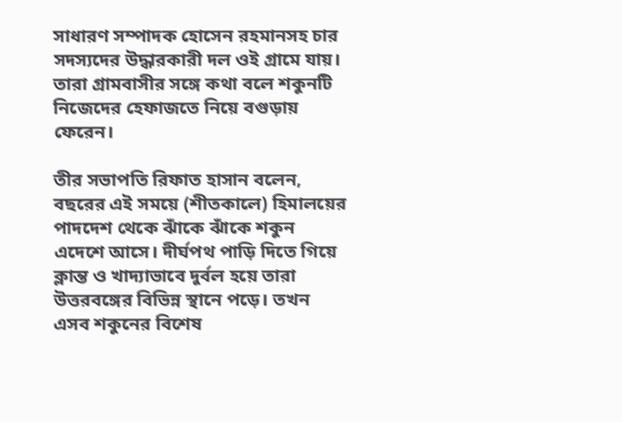সাধারণ সম্পাদক হোসেন রহমানসহ চার সদস্যদের উদ্ধারকারী দল ওই গ্রামে যায়। তারা গ্রামবাসীর সঙ্গে কথা বলে শকুনটি নিজেদের হেফাজতে নিয়ে বগুড়ায় ফেরেন।

তীর সভাপতি রিফাত হাসান বলেন, বছরের এই সময়ে (শীতকালে) হিমালয়ের পাদদেশ থেকে ঝাঁকে ঝাঁকে শকুন এদেশে আসে। দীর্ঘপথ পাড়ি দিতে গিয়ে ক্লান্ত ও খাদ্যাভাবে দুর্বল হয়ে তারা উত্তরবঙ্গের বিভিন্ন স্থানে পড়ে। তখন এসব শকুনের বিশেষ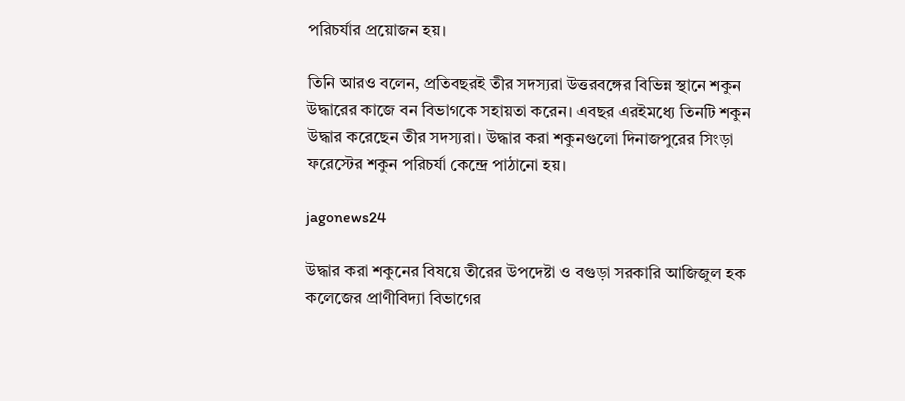পরিচর্যার প্রয়োজন হয়।

তিনি আরও বলেন, প্রতিবছরই তীর সদস্যরা উত্তরবঙ্গের বিভিন্ন স্থানে শকুন উদ্ধারের কাজে বন বিভাগকে সহায়তা করেন। এবছর এরইমধ্যে তিনটি শকুন উদ্ধার করেছেন তীর সদস্যরা। উদ্ধার করা শকুনগুলো দিনাজপুরের সিংড়া ফরেস্টের শকুন পরিচর্যা কেন্দ্রে পাঠানো হয়।

jagonews24

উদ্ধার করা শকুনের বিষয়ে তীরের উপদেষ্টা ও বগুড়া সরকারি আজিজুল হক কলেজের প্রাণীবিদ্যা বিভাগের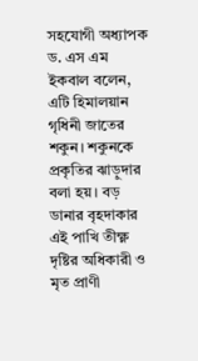সহযোগী অধ্যাপক ড. এস এম ইকবাল বলেন, এটি হিমালয়ান গৃধিনী জাতের শকুন। শকুনকে প্রকৃতির ঝাড়ুদার বলা হয়। বড় ডানার বৃহদাকার এই পাখি তীক্ষ্ণ দৃষ্টির অধিকারী ও মৃত প্রাণী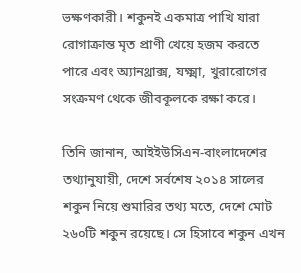ভক্ষণকারী। শকুনই একমাত্র পাখি যারা রোগাক্রান্ত মৃত প্রাণী খেয়ে হজম করতে পারে এবং অ্যানথ্রাক্স, যক্ষ্মা, খুরারোগের সংক্রমণ থেকে জীবকূলকে রক্ষা করে।

তিনি জানান, আইইউসিএন-বাংলাদেশের তথ্যানুযায়ী, দেশে সর্বশেষ ২০১৪ সালের শকুন নিয়ে শুমারির তথ্য মতে, দেশে মোট ২৬০টি শকুন রয়েছে। সে হিসাবে শকুন এখন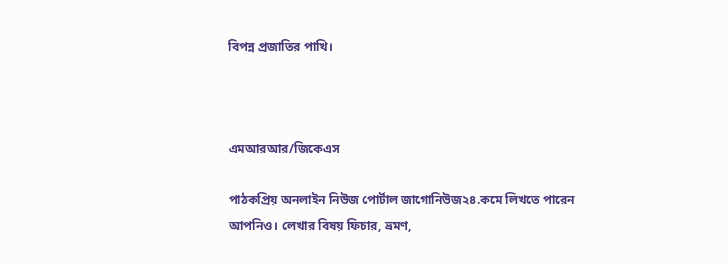বিপন্ন প্রজাতির পাখি।



এমআরআর/জিকেএস

পাঠকপ্রিয় অনলাইন নিউজ পোর্টাল জাগোনিউজ২৪.কমে লিখতে পারেন আপনিও। লেখার বিষয় ফিচার, ভ্রমণ,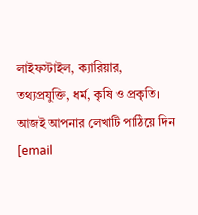লাইফস্টাইল, ক্যারিয়ার, তথ্যপ্রযুক্তি, ধর্ম, কৃষি ও প্রকৃতি। আজই আপনার লেখাটি পাঠিয়ে দিন [email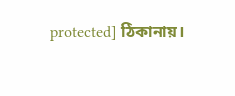protected] ঠিকানায়।